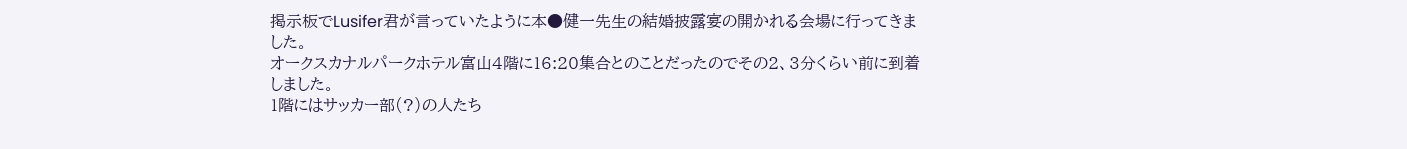掲示板でLusifer君が言っていたように本●健一先生の結婚披露宴の開かれる会場に行ってきました。
オークスカナルパークホテル富山4階に16:20集合とのことだったのでその2、3分くらい前に到着しました。
1階にはサッカー部(?)の人たち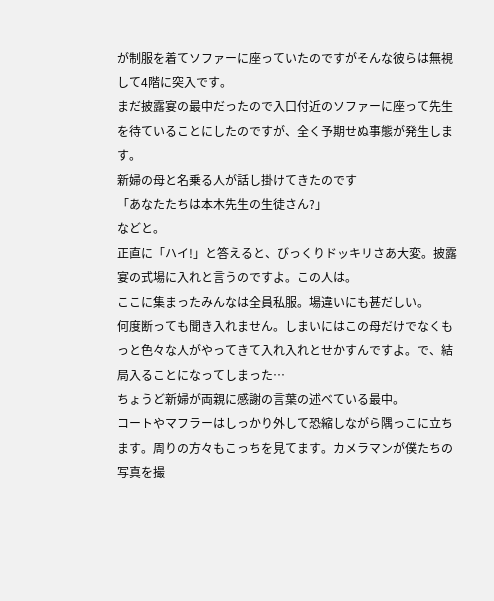が制服を着てソファーに座っていたのですがそんな彼らは無視して4階に突入です。
まだ披露宴の最中だったので入口付近のソファーに座って先生を待ていることにしたのですが、全く予期せぬ事態が発生します。
新婦の母と名乗る人が話し掛けてきたのです
「あなたたちは本木先生の生徒さん?」
などと。
正直に「ハイ!」と答えると、びっくりドッキリさあ大変。披露宴の式場に入れと言うのですよ。この人は。
ここに集まったみんなは全員私服。場違いにも甚だしい。
何度断っても聞き入れません。しまいにはこの母だけでなくもっと色々な人がやってきて入れ入れとせかすんですよ。で、結局入ることになってしまった…
ちょうど新婦が両親に感謝の言葉の述べている最中。
コートやマフラーはしっかり外して恐縮しながら隅っこに立ちます。周りの方々もこっちを見てます。カメラマンが僕たちの写真を撮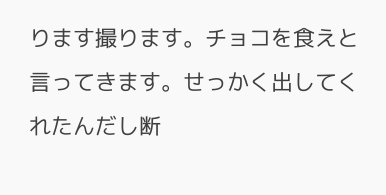ります撮ります。チョコを食えと言ってきます。せっかく出してくれたんだし断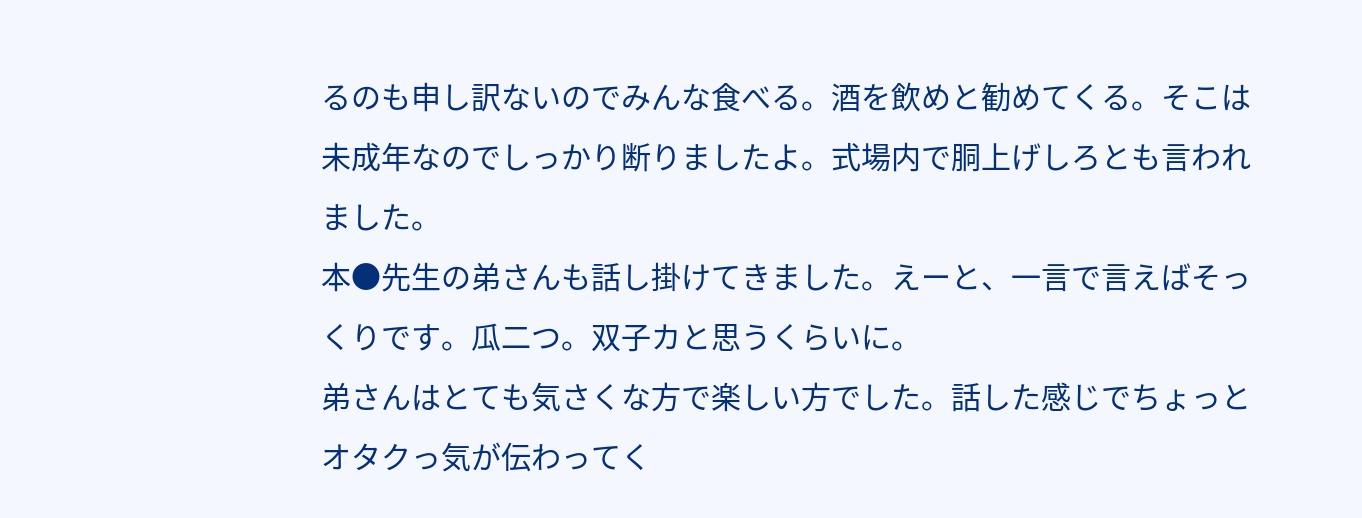るのも申し訳ないのでみんな食べる。酒を飲めと勧めてくる。そこは未成年なのでしっかり断りましたよ。式場内で胴上げしろとも言われました。
本●先生の弟さんも話し掛けてきました。えーと、一言で言えばそっくりです。瓜二つ。双子カと思うくらいに。
弟さんはとても気さくな方で楽しい方でした。話した感じでちょっとオタクっ気が伝わってく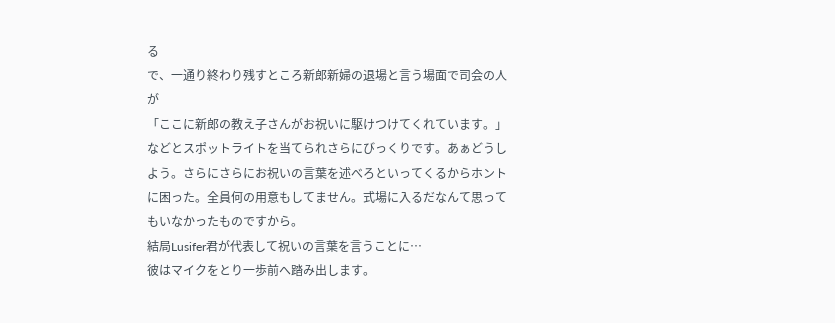る
で、一通り終わり残すところ新郎新婦の退場と言う場面で司会の人が
「ここに新郎の教え子さんがお祝いに駆けつけてくれています。」
などとスポットライトを当てられさらにびっくりです。あぁどうしよう。さらにさらにお祝いの言葉を述べろといってくるからホントに困った。全員何の用意もしてません。式場に入るだなんて思ってもいなかったものですから。
結局Lusifer君が代表して祝いの言葉を言うことに…
彼はマイクをとり一歩前へ踏み出します。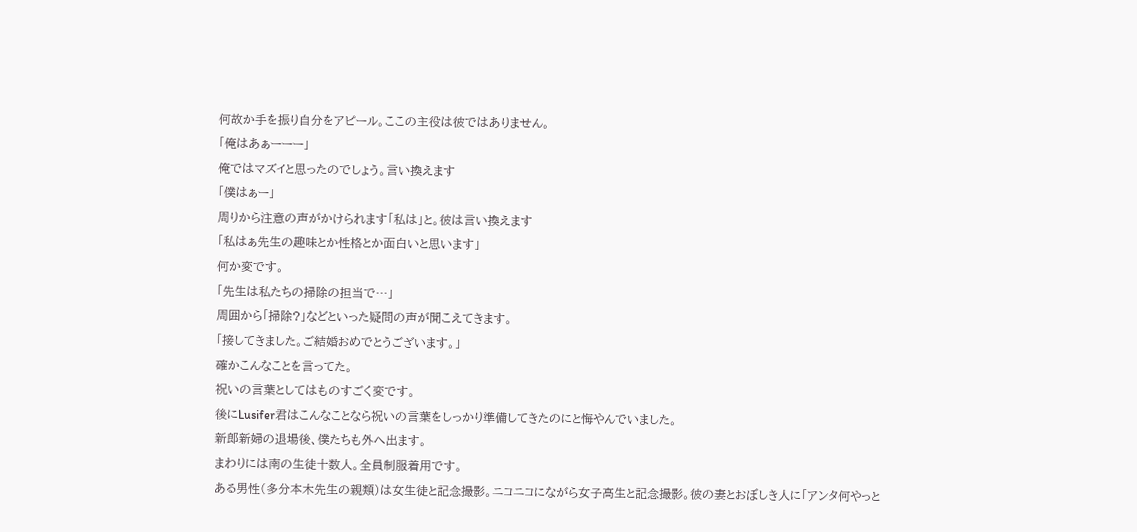何故か手を振り自分をアピール。ここの主役は彼ではありません。
「俺はあぁーーー」
俺ではマズイと思ったのでしょう。言い換えます
「僕はぁー」
周りから注意の声がかけられます「私は」と。彼は言い換えます
「私はぁ先生の趣味とか性格とか面白いと思います」
何か変です。
「先生は私たちの掃除の担当で…」
周囲から「掃除?」などといった疑問の声が聞こえてきます。
「接してきました。ご結婚おめでとうございます。」
確かこんなことを言ってた。
祝いの言葉としてはものすごく変です。
後にLusifer君はこんなことなら祝いの言葉をしっかり準備してきたのにと悔やんでいました。
新郎新婦の退場後、僕たちも外へ出ます。
まわりには南の生徒十数人。全員制服着用です。
ある男性(多分本木先生の親類)は女生徒と記念撮影。ニコニコにながら女子高生と記念撮影。彼の妻とおぼしき人に「アンタ何やっと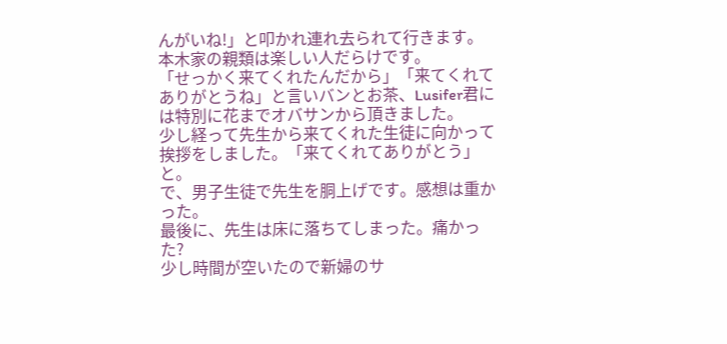んがいね!」と叩かれ連れ去られて行きます。本木家の親類は楽しい人だらけです。
「せっかく来てくれたんだから」「来てくれてありがとうね」と言いバンとお茶、Lusifer君には特別に花までオバサンから頂きました。
少し経って先生から来てくれた生徒に向かって挨拶をしました。「来てくれてありがとう」と。
で、男子生徒で先生を胴上げです。感想は重かった。
最後に、先生は床に落ちてしまった。痛かった?
少し時間が空いたので新婦のサ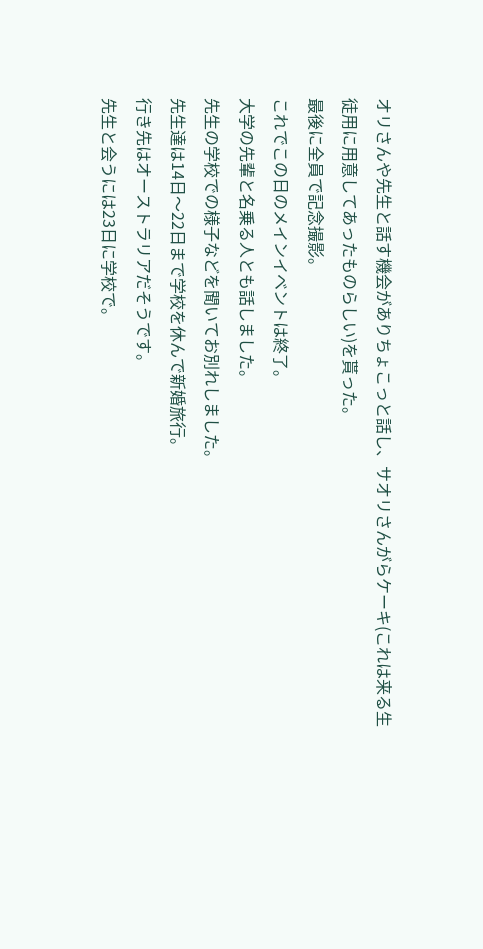オリさんや先生と話す機会がありちょこっと話し、サオリさんがらケーキ(これは来る生徒用に用意してあったものらしい)を貰った。
最後に全員で記念撮影。
これでこの日のメインイベントは終了。
大学の先輩と名乗る人とも話しました。
先生の学校での様子などを聞いてお別れしました。
先生達は14日〜22日まで学校を休んで新婚旅行。
行き先はオーストラリアだそうです。
先生と会うには23日に学校で。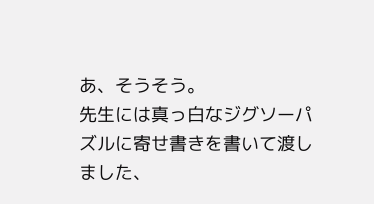あ、そうそう。
先生には真っ白なジグソーパズルに寄せ書きを書いて渡しました、